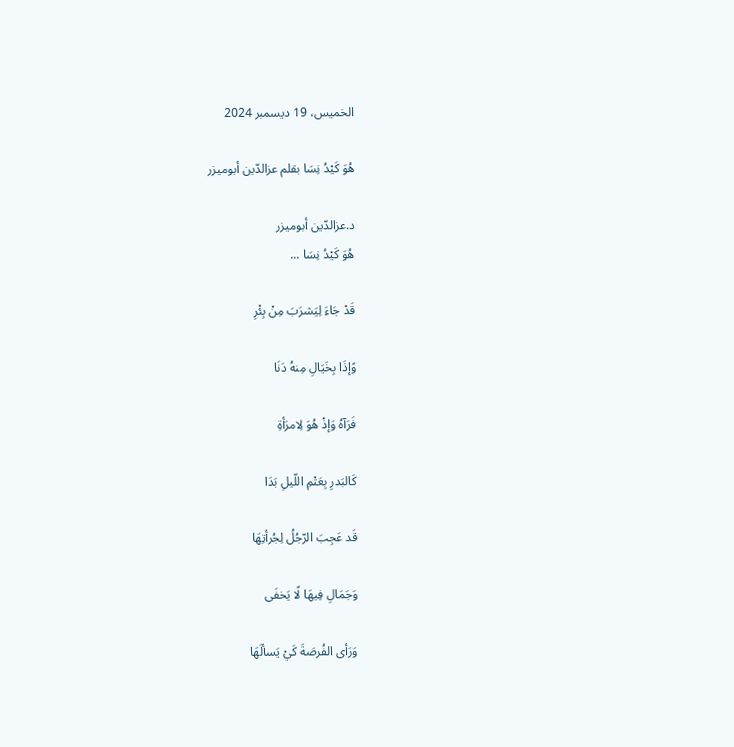الخميس، 19 ديسمبر 2024

هُوَ كَيْدُ نِسَا بقلم عزالدّين أبوميزر

د.عزالدّين أبوميزر
هُوَ كَيْدُ نِسَا ...

قَدْ جَاءَ لِيَشرَبَ مِنْ بِئْرِ

وًإذَا بِخَيَالِ مِنهُ دَنَا

فَرَآهُ وَإذْ هُوَ لِامرَأةِ

كَالبَدرِ بِعَتْمِ اللّيلِ بَدَا

قَد عَجِبَ الرّجُلُ لِجُرأتِهَا

وَجَمَالِ فِيهَا لًا يَخفَى

وَرَأى الفُرصَةَ كَيْ يَسألَهَا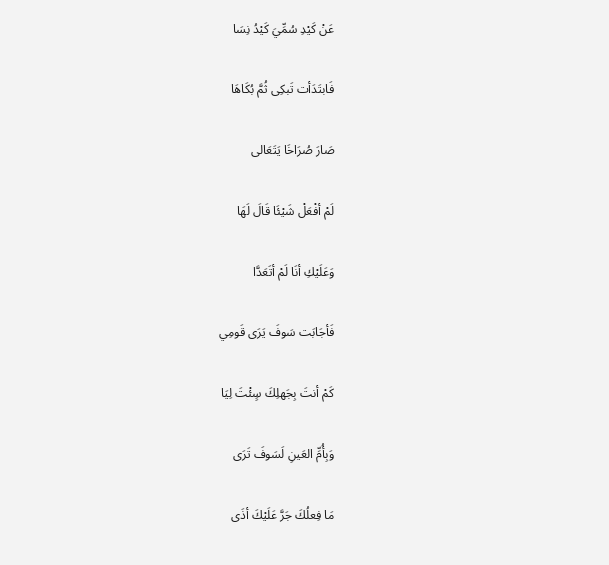عَنْ كَيْدِ سُمِّيَ كَيْدُ نِسَا

فَابتَدَأت تَبكِى ثُمَّ بُكَاهَا

صَارَ صُرَاخَا يَتَعَالى

لَمْ أفْعَلْ شَيْئَا قَالَ لَهَا

وَعَلَيْكِ أنَا لَمْ أتَعَدَّا

فَأجَابَت سَوفَ يَرَى قَومِي

كَمْ أنتَ بِجَهلِكَ سٍئْتَ لِيَا

وَبِأُمِّ العَينِ لَسَوفَ تَرَى

مَا فِعلُكَ جَرَّ عَلَيْكَ أذَى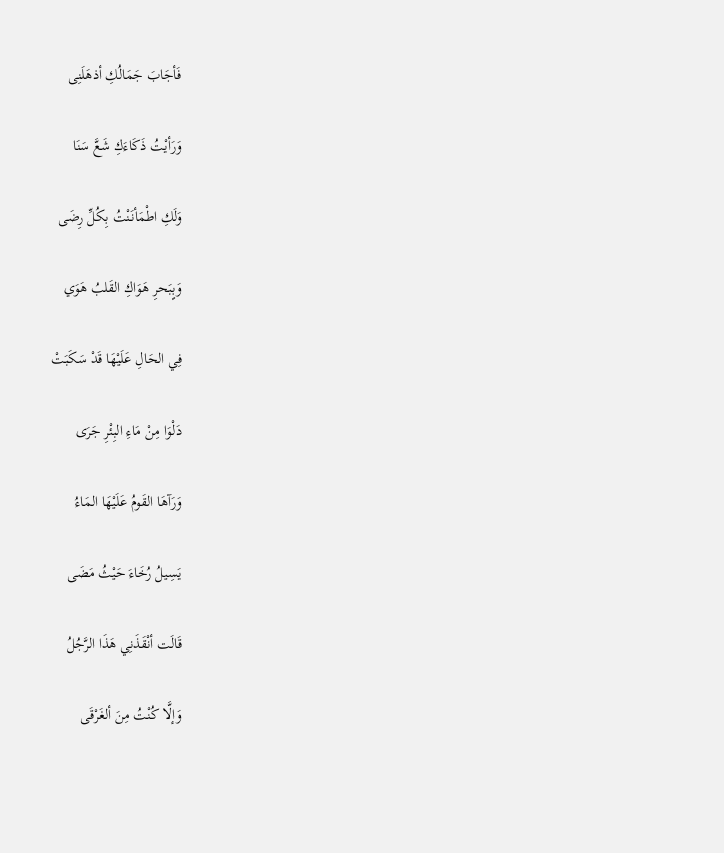فَأجَابَ جَمَالُكِ أذهَلَنِى

وَرَأيْتُ ذَكَاءَكِ شَعَّ سَنَا

وَلَكِ اطْمَأنَنْتُ بِكُلِّ رِضَى

وَبٍبَحرِ هَوَاكِ القَلبُ هَوَي

فِي الحَالِ عَلَيْهَا قَدْ سَكَبَتْ

دَلْوَا مِنْ مَاءِ البِئْرِ جَرَى

وَرَآهَا القَومُ عَلَيْهَا المَاءُ

يَسِيلُ رُخَاءَ حَيْثُ مَضَى

قَالَت أنْقَذَنِي هَذَا الرَّجُلُ

وَإلَّا كُنْتُ مِنَ ألغَرْقَى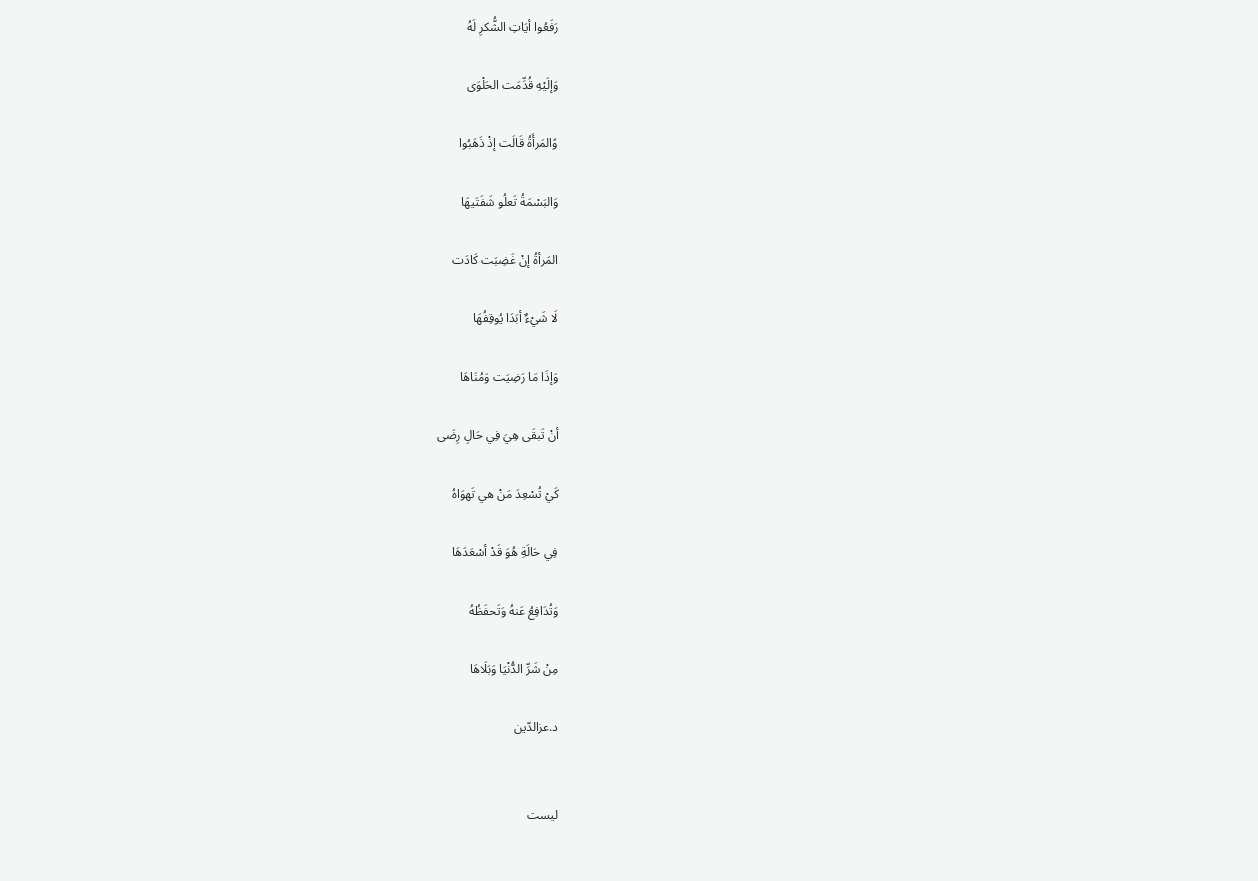رَفَعُوا أيَاتِ الشُّكرِ لَهُ

وَإلَيْهِ قُدِّمَت الحَلْوَى

وًالمَرأَةُ قَالَت إذْ ذَهَبُوا

وَالبَسْمَةُ تَعلُو شَفَتَيهَا

المَرأةُ إنْ غَضِبَت كَادَت

لَا شَيْءٌ أبَدَا يُوقِفُهَا

وَإذَا مَا رَضِيَت وَمُنَاهَا

أنْ تَبقَى هِيَ فِي حَالِ رِضَى

كَيْ تُسْعِدَ مَنْ هي تَهوَاهُ

فِي حَالَةِ هُوَ قَدْ أسْعَدَهَا

وَتُدَافِعُ عَنهُ وَتَحفَظُهُ

مِنْ شَرِّ الدُّنْيَا وَبَلَاهَا

د.عزالدّين


ليست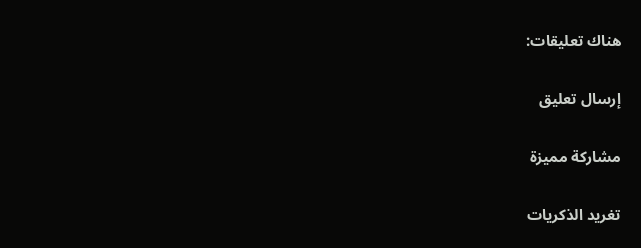هناك تعليقات:

إرسال تعليق

مشاركة مميزة

تغريد الذكريات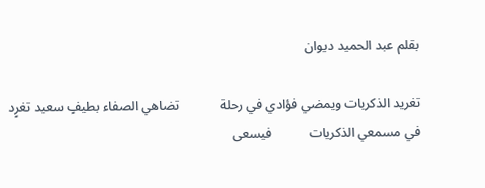بقلم عبد الحميد ديوان

تغريد الذكريات ويمضي فؤادي في رحلة            تضاهي الصفاء بطيفٍ سعيد تغرٍد في مسمعي الذكريات           فيسعى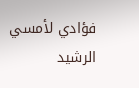فؤادي لأمسي الرشيد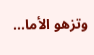وتزهو الأما...